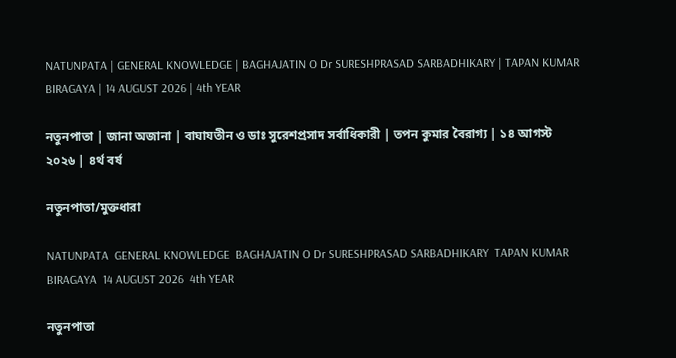NATUNPATA | GENERAL KNOWLEDGE | BAGHAJATIN O Dr SURESHPRASAD SARBADHIKARY | TAPAN KUMAR BIRAGAYA | 14 AUGUST 2026 | 4th YEAR

নতুনপাতা | জানা অজানা | বাঘাযতীন ও ডাঃ সুরেশপ্রসাদ সর্বাধিকারী | তপন কুমার বৈরাগ্য | ১৪ আগস্ট ২০২৬ | ৪র্থ বর্ষ

নতুনপাতা/মুক্তধারা

NATUNPATA  GENERAL KNOWLEDGE  BAGHAJATIN O Dr SURESHPRASAD SARBADHIKARY  TAPAN KUMAR BIRAGAYA  14 AUGUST 2026  4th YEAR

নতুনপাতা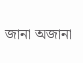জানা অজানা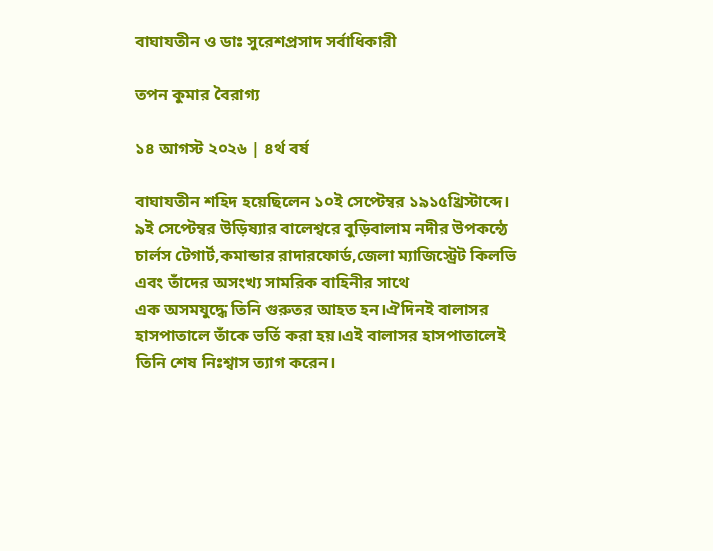বাঘাযতীন ও ডাঃ সুরেশপ্রসাদ সর্বাধিকারী

তপন কুমার বৈরাগ্য

১৪ আগস্ট ২০২৬ | ৪র্থ বর্ষ

বাঘাযতীন শহিদ হয়েছিলেন ১০ই সেপ্টেম্বর ১৯১৫খ্রিস্টাব্দে। ৯ই সেপ্টেম্বর উড়িষ্যার বালেশ্বরে বুড়িবালাম নদীর উপকন্ঠে
চার্লস টেগার্ট,কমান্ডার রাদারফোর্ড,জেলা ম্যাজিস্ট্রেট কিলভি এবং তাঁদের অসংখ্য সামরিক বাহিনীর সাথে
এক অসমযুদ্ধে তিনি গুরুতর আহত হন।ঐদিনই বালাসর হাসপাতালে তাঁকে ভর্তি করা হয়।এই বালাসর হাসপাতালেই
তিনি শেষ নিঃশ্বাস ত্যাগ করেন।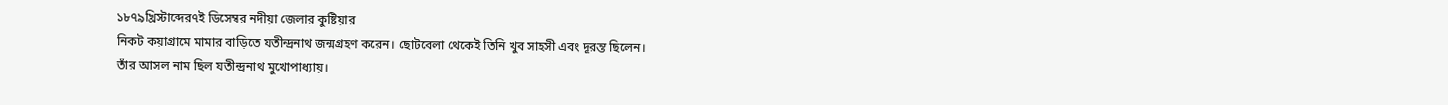১৮৭৯খ্রিস্টাব্দের৭ই ডিসেম্বর নদীয়া জেলার কুষ্টিয়ার
নিকট কয়াগ্রামে মামার বাড়িতে যতীন্দ্রনাথ জন্মগ্রহণ করেন। ছোটবেলা থেকেই তিনি খুব সাহসী এবং দূরন্ত ছিলেন।
তাঁর আসল নাম ছিল যতীন্দ্রনাথ মুখোপাধ্যায়।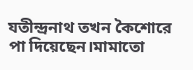যতীন্দ্রনাথ তখন কৈশোরে পা দিয়েছেন।মামাতো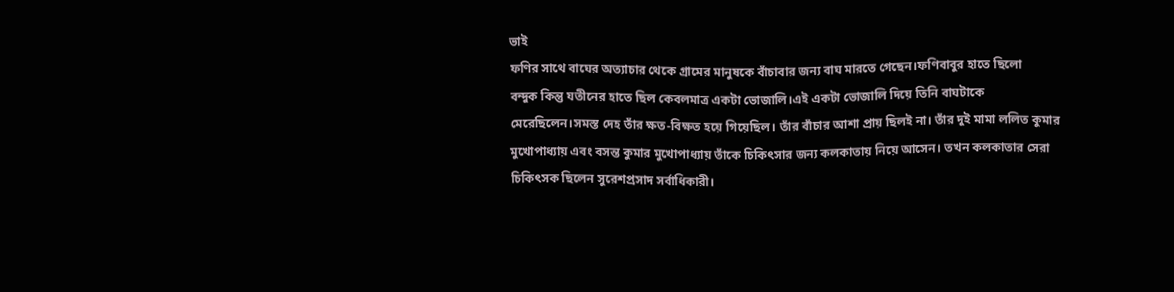ভাই
ফণির সাথে বাঘের অত্যাচার থেকে গ্রামের মানুষকে বাঁচাবার জন্য বাঘ মারতে গেছেন।ফণিবাবুর হাতে ছিলো
বন্দুক কিন্তু যতীনের হাতে ছিল কেবলমাত্র একটা ভোজালি।এই একটা ভোজালি দিয়ে তিনি বাঘটাকে
মেরেছিলেন।সমস্ত দেহ তাঁর ক্ষত-বিক্ষত হয়ে গিয়েছিল। তাঁর বাঁচার আশা প্রায় ছিলই না। তাঁর দুই মামা ললিত কুমার
মুখোপাধ্যায় এবং বসন্ত কুমার মুখোপাধ্যায় তাঁকে চিকিৎসার জন্য কলকাতায় নিয়ে আসেন। তখন কলকাতার সেরা
চিকিৎসক ছিলেন সুরেশপ্রসাদ সর্বাধিকারী।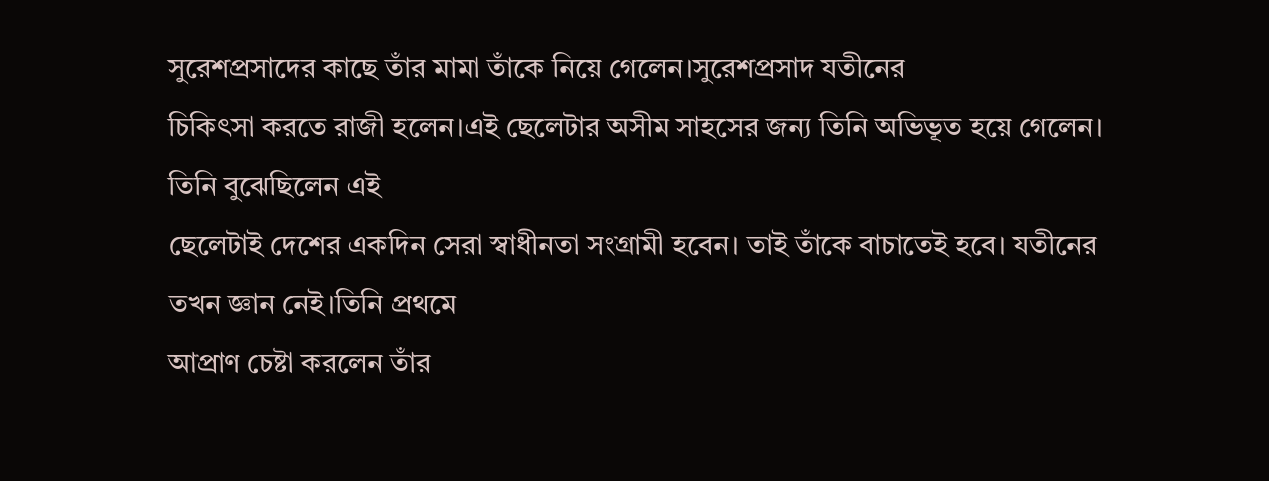সুরেশপ্রসাদের কাছে তাঁর মামা তাঁকে নিয়ে গেলেন।সুরেশপ্রসাদ যতীনের
চিকিৎসা করতে রাজী হলেন।এই ছেলেটার অসীম সাহসের জন্য তিনি অভিভূত হয়ে গেলেন। তিনি বুঝেছিলেন এই
ছেলেটাই দেশের একদিন সেরা স্বাধীনতা সংগ্রামী হবেন। তাই তাঁকে বাচাতেই হবে। যতীনের তখন জ্ঞান নেই।তিনি প্রথমে
আপ্রাণ চেষ্টা করলেন তাঁর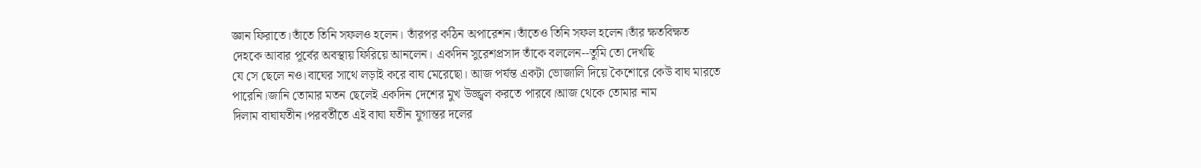জ্ঞান ফিরাতে।তাঁতে তিনি সফলও হলেন। তাঁরপর কঠিন অপারেশন।তাঁতেও তিনি সফল হলেন।তাঁর ক্ষতবিক্ষত
দেহকে আবার পূর্বের অবস্থায় ফিরিয়ে আনলেন। একদিন সুরেশপ্রসাদ তাঁকে বললেন--তুমি তো দেখছি
যে সে ছেলে নও।বাঘের সাথে লড়াই করে বাঘ মেরেছো। আজ পর্যন্ত একটা ভোজালি দিয়ে কৈশোরে কেউ বাঘ মারতে
পারেনি।জানি তোমার মতন ছেলেই একদিন দেশের মুখ উজ্জ্বল করতে পারবে।আজ থেকে তোমার নাম
দিলাম বাঘাযতীন।পরবর্তীতে এই বাঘা যতীন যুগান্তর দলের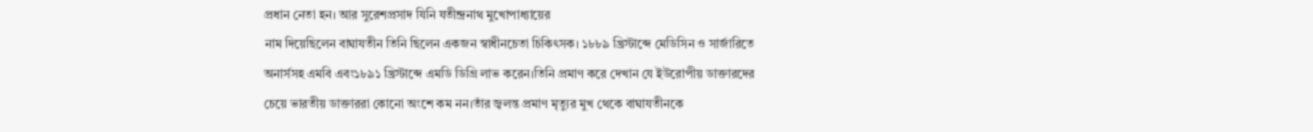প্রধান নেতা হন। আর সুরেশপ্রসাদ যিনি যতীন্দ্রনাথ মুখোপাধ্যায়ের
নাম দিয়েছিলেন বাঘাযতীন তিনি ছিলেন একজন স্বাধীনচেতা চিকিৎসক। ১৮৮৯ খ্রিস্টাব্দে মেডিসিন ও সার্জারিতে
অনার্সসহ এমবি এবং১৮৯১ খ্রিস্টাব্দে এমডি ডিগ্রি লাভ করেন।তিনি প্রমাণ করে দেখান যে ইউরোপীয় ডাক্তারদের
চেয়ে ভারতীয় ডাক্তাররা কোনো অংশে কম নন।তাঁর জ্বলন্ত প্রমাণ মৃত্যুর মুখ থেকে বাঘাযতীনকে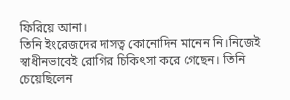ফিরিয়ে আনা।
তিনি ইংরেজদের দাসত্ব কোনোদিন মানেন নি।নিজেই স্বাধীনভাবেই রোগির চিকিৎসা করে গেছেন। তিনি চেয়েছিলেন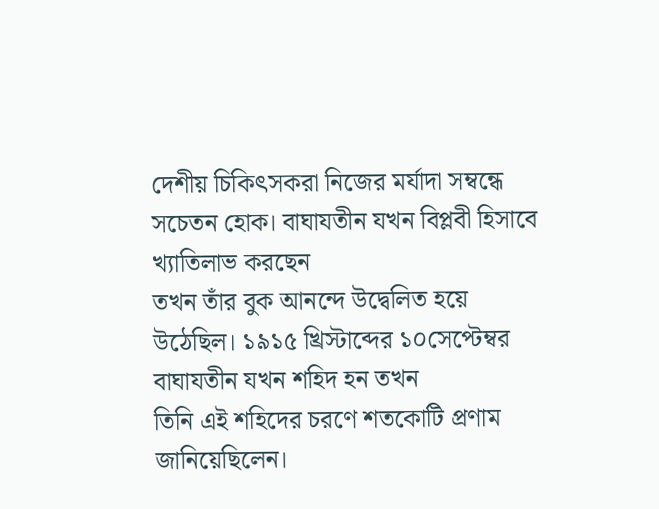দেশীয় চিকিৎসকরা নিজের মর্যাদা সম্বন্ধে সচেতন হোক। বাঘাযতীন যখন বিপ্লবী হিসাবে খ্যাতিলাভ করছেন
তখন তাঁর বুক আনন্দে উদ্বেলিত হয়ে উঠেছিল। ১৯১৫ খ্রিস্টাব্দের ১০সেপ্টেম্বর বাঘাযতীন যখন শহিদ হন তখন
তিনি এই শহিদের চরণে শতকোটি প্রণাম জানিয়েছিলেন।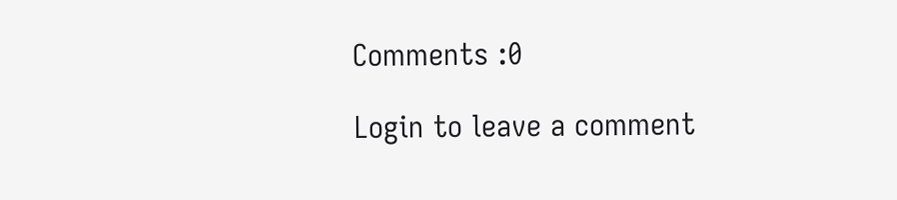Comments :0

Login to leave a comment